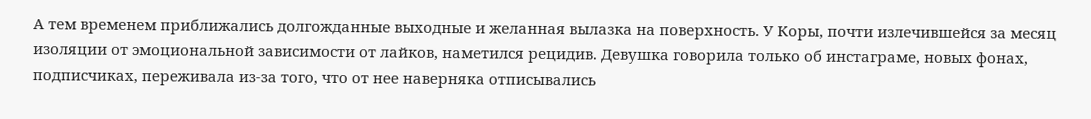А тем временем приближались долгожданные выходные и желанная вылазка на поверхность. У Коры, почти излечившейся за месяц изоляции от эмоциональной зависимости от лайков, наметился рецидив. Девушка говорила только об инстаграме, новых фонах, подписчиках, переживала из-за того, что от нее наверняка отписывались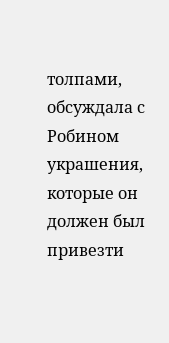толпами, обсуждала с Робином украшения, которые он должен был привезти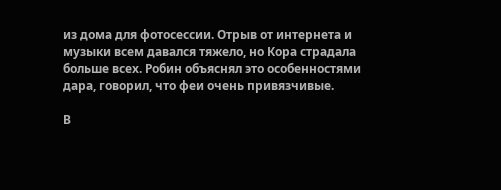из дома для фотосессии. Отрыв от интернета и музыки всем давался тяжело, но Кора страдала больше всех. Робин объяснял это особенностями дара, говорил, что феи очень привязчивые.

В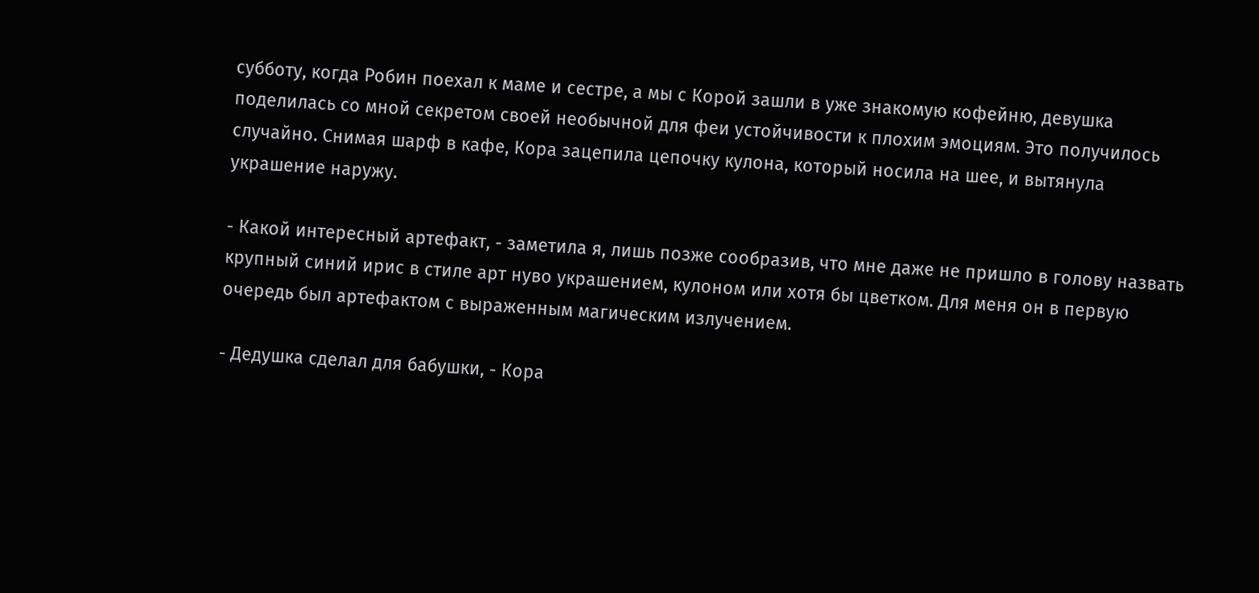субботу, когда Робин поехал к маме и сестре, а мы с Корой зашли в уже знакомую кофейню, девушка поделилась со мной секретом своей необычной для феи устойчивости к плохим эмоциям. Это получилось случайно. Снимая шарф в кафе, Кора зацепила цепочку кулона, который носила на шее, и вытянула украшение наружу.

- Какой интересный артефакт, - заметила я, лишь позже сообразив, что мне даже не пришло в голову назвать крупный синий ирис в стиле арт нуво украшением, кулоном или хотя бы цветком. Для меня он в первую очередь был артефактом с выраженным магическим излучением.

- Дедушка сделал для бабушки, - Кора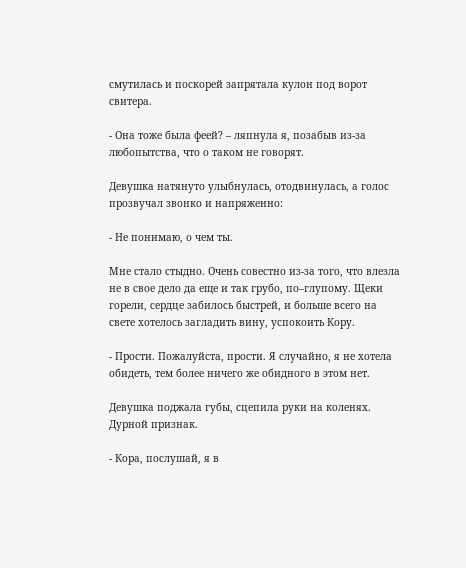смутилась и поскорей запрятала кулон под ворот свитера.

- Она тоже была феей? – ляпнула я, позабыв из-за любопытства, что о таком не говорят.

Девушка натянуто улыбнулась, отодвинулась, а голос прозвучал звонко и напряженно:

- Не понимаю, о чем ты.

Мне стало стыдно. Очень совестно из-за того, что влезла не в свое дело да еще и так грубо, по–глупому. Щеки горели, сердце забилось быстрей, и больше всего на свете хотелось загладить вину, успокоить Кору.

- Прости. Пожалуйста, прости. Я случайно, я не хотела обидеть, тем более ничего же обидного в этом нет.

Девушка поджала губы, сцепила руки на коленях. Дурной признак.

- Кора, послушай, я в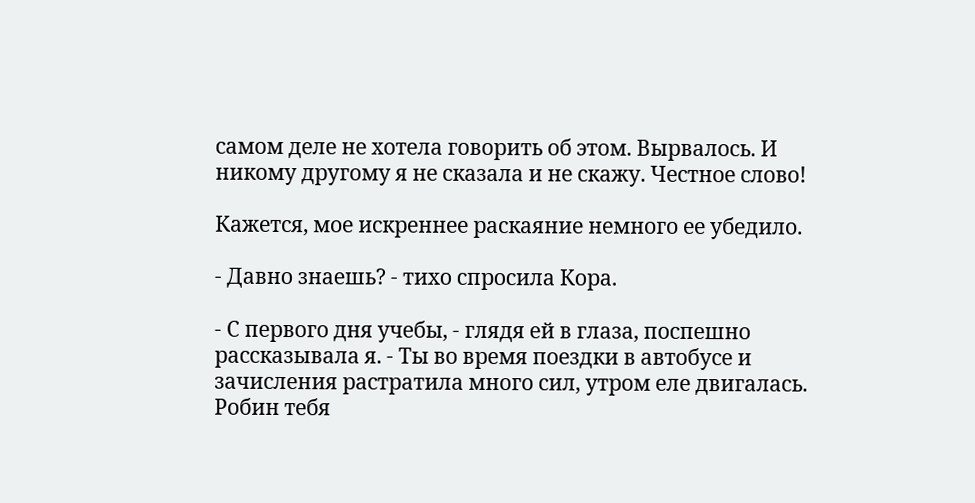самом деле не хотела говорить об этом. Вырвалось. И никому другому я не сказала и не скажу. Честное слово!

Кажется, мое искреннее раскаяние немного ее убедило.

- Давно знаешь? - тихо спросила Кора.

- С первого дня учебы, - глядя ей в глаза, поспешно рассказывала я. - Ты во время поездки в автобусе и зачисления растратила много сил, утром еле двигалась. Робин тебя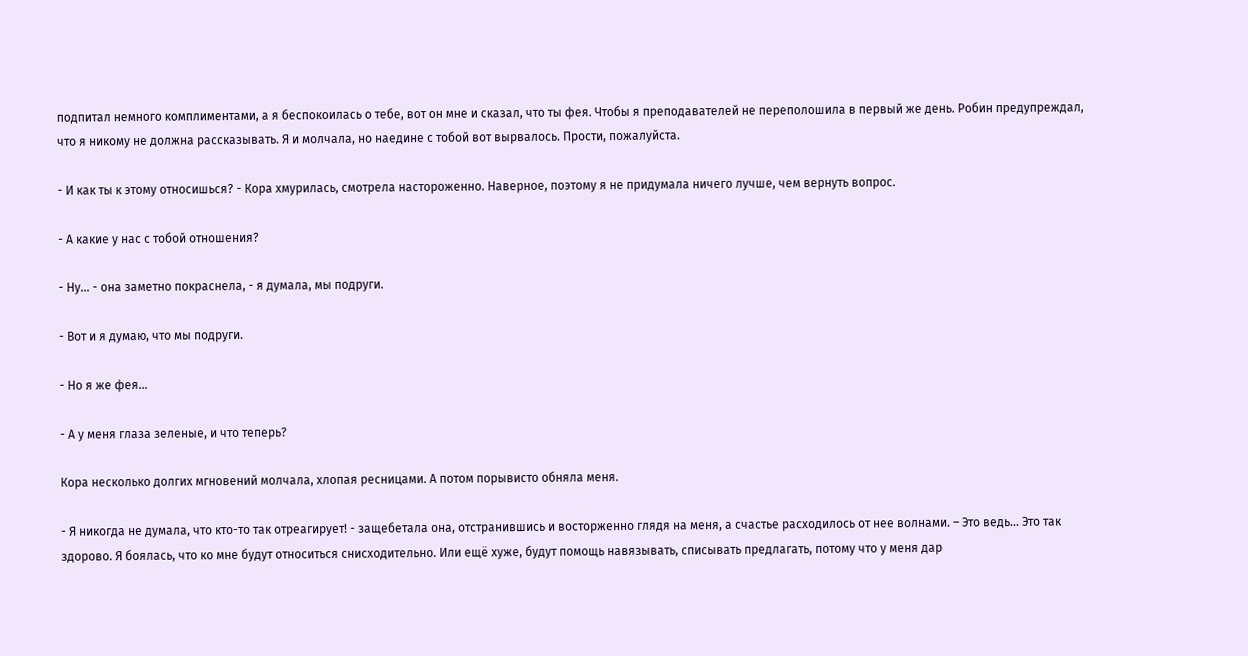подпитал немного комплиментами, а я беспокоилась о тебе, вот он мне и сказал, что ты фея. Чтобы я преподавателей не переполошила в первый же день. Робин предупреждал, что я никому не должна рассказывать. Я и молчала, но наедине с тобой вот вырвалось. Прости, пожалуйста.

- И как ты к этому относишься? - Кора хмурилась, смотрела настороженно. Наверное, поэтому я не придумала ничего лучше, чем вернуть вопрос.

- А какие у нас с тобой отношения?

- Ну… - она заметно покраснела, - я думала, мы подруги.

- Вот и я думаю, что мы подруги.

- Но я же фея…

- А у меня глаза зеленые, и что теперь?

Кора несколько долгих мгновений молчала, хлопая ресницами. А потом порывисто обняла меня.

- Я никогда не думала, что кто-то так отреагирует! - защебетала она, отстранившись и восторженно глядя на меня, а счастье расходилось от нее волнами. – Это ведь… Это так здорово. Я боялась, что ко мне будут относиться снисходительно. Или ещё хуже, будут помощь навязывать, списывать предлагать, потому что у меня дар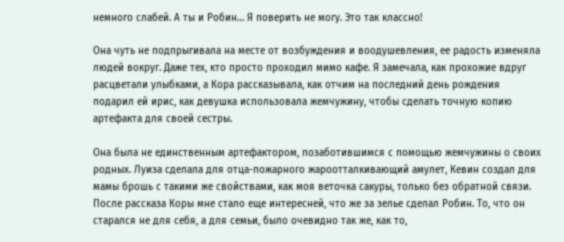немного слабей. А ты и Робин… Я поверить не могу. Это так классно!

Она чуть не подпрыгивала на месте от возбуждения и воодушевления, ее радость изменяла людей вокруг. Даже тех, кто просто проходил мимо кафе. Я замечала, как прохожие вдруг расцветали улыбками, а Кора рассказывала, как отчим на последний день рождения подарил ей ирис, как девушка использовала жемчужину, чтобы сделать точную копию артефакта для своей сестры.

Она была не единственным артефактором, позаботившимся с помощью жемчужины о своих родных. Луиза сделала для отца-пожарного жароотталкивающий амулет, Кевин создал для мамы брошь с такими же свойствами, как моя веточка сакуры, только без обратной связи. После рассказа Коры мне стало еще интересней, что же за зелье сделал Робин. То, что он старался не для себя, а для семьи, было очевидно так же, как то,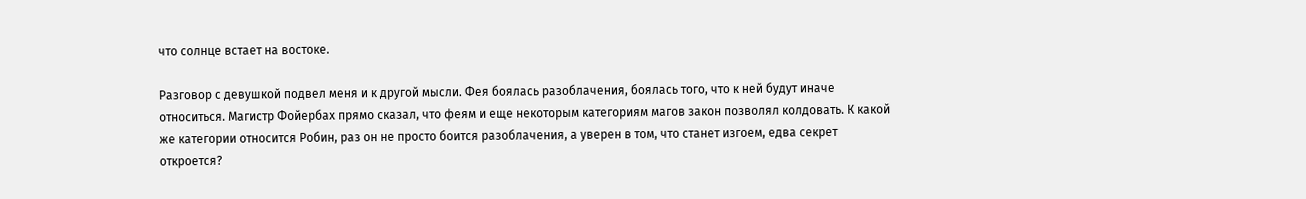что солнце встает на востоке.

Разговор с девушкой подвел меня и к другой мысли. Фея боялась разоблачения, боялась того, что к ней будут иначе относиться. Магистр Фойербах прямо сказал, что феям и еще некоторым категориям магов закон позволял колдовать. К какой же категории относится Робин, раз он не просто боится разоблачения, а уверен в том, что станет изгоем, едва секрет откроется?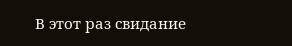В этот раз свидание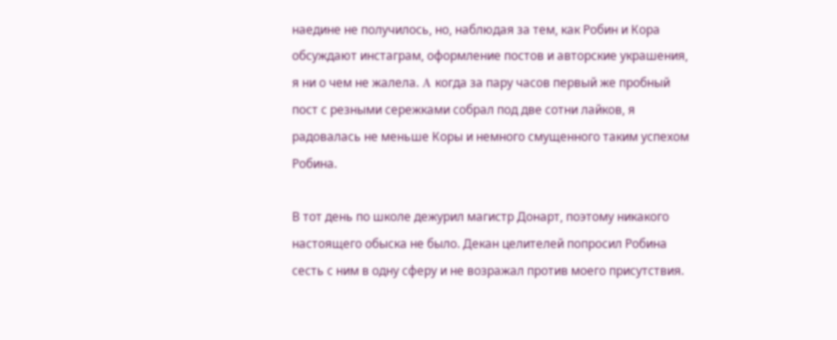наедине не получилось, но, наблюдая за тем, как Робин и Кора обсуждают инстаграм, оформление постов и авторские украшения, я ни о чем не жалела. Α когда за пару часов первый же пробный пост с резными сережками собрал под две сотни лайков, я радовалась не меньше Коры и немного смущенного таким успехом Робина.

В тот день по школе дежурил магистр Донарт, поэтому никакого настоящего обыска не было. Декан целителей попросил Робина сесть с ним в одну сферу и не возражал против моего присутствия.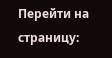Перейти на страницу: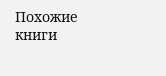Похожие книги